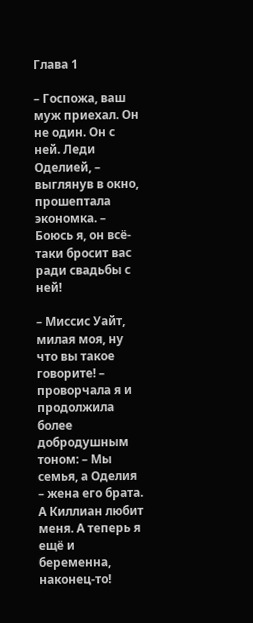Глава 1

– Госпожа, ваш муж приехал. Он не один. Он с ней. Леди Оделией, – выглянув в окно, прошептала экономка. – Боюсь я, он всё-таки бросит вас ради свадьбы с ней!

– Миссис Уайт, милая моя, ну что вы такое говорите! – проворчала я и продолжила более добродушным тоном: – Мы семья, а Оделия – жена его брата. А Киллиан любит меня. А теперь я ещё и беременна, наконец-то!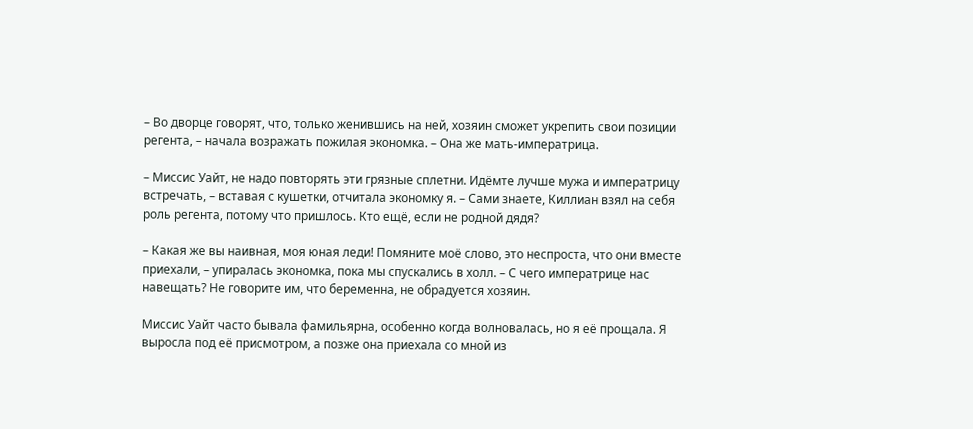– Во дворце говорят, что, только женившись на ней, хозяин сможет укрепить свои позиции регента, – начала возражать пожилая экономка. – Она же мать-императрица.

– Миссис Уайт, не надо повторять эти грязные сплетни. Идёмте лучше мужа и императрицу встречать, – вставая с кушетки, отчитала экономку я. – Сами знаете, Киллиан взял на себя роль регента, потому что пришлось. Кто ещё, если не родной дядя?

– Какая же вы наивная, моя юная леди! Помяните моё слово, это неспроста, что они вместе приехали, – упиралась экономка, пока мы спускались в холл. – С чего императрице нас навещать? Не говорите им, что беременна, не обрадуется хозяин.

Миссис Уайт часто бывала фамильярна, особенно когда волновалась, но я её прощала. Я выросла под её присмотром, а позже она приехала со мной из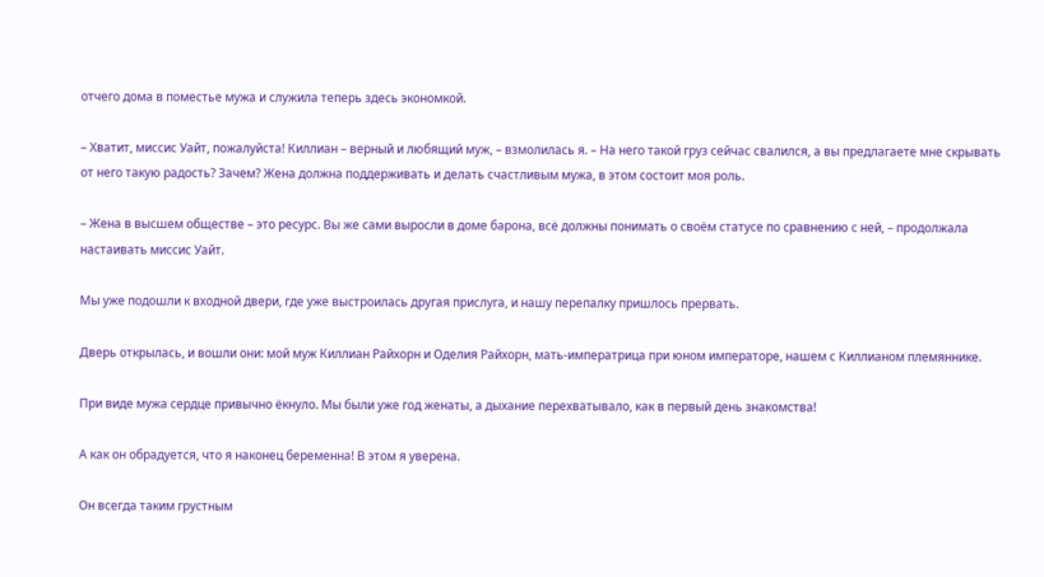отчего дома в поместье мужа и служила теперь здесь экономкой.

– Хватит, миссис Уайт, пожалуйста! Киллиан – верный и любящий муж, – взмолилась я. – На него такой груз сейчас свалился, а вы предлагаете мне скрывать от него такую радость? Зачем? Жена должна поддерживать и делать счастливым мужа, в этом состоит моя роль.

– Жена в высшем обществе – это ресурс. Вы же сами выросли в доме барона, всё должны понимать о своём статусе по сравнению с ней, – продолжала настаивать миссис Уайт.

Мы уже подошли к входной двери, где уже выстроилась другая прислуга, и нашу перепалку пришлось прервать.

Дверь открылась, и вошли они: мой муж Киллиан Райхорн и Оделия Райхорн, мать-императрица при юном императоре, нашем с Киллианом племяннике.

При виде мужа сердце привычно ёкнуло. Мы были уже год женаты, а дыхание перехватывало, как в первый день знакомства!

А как он обрадуется, что я наконец беременна! В этом я уверена.

Он всегда таким грустным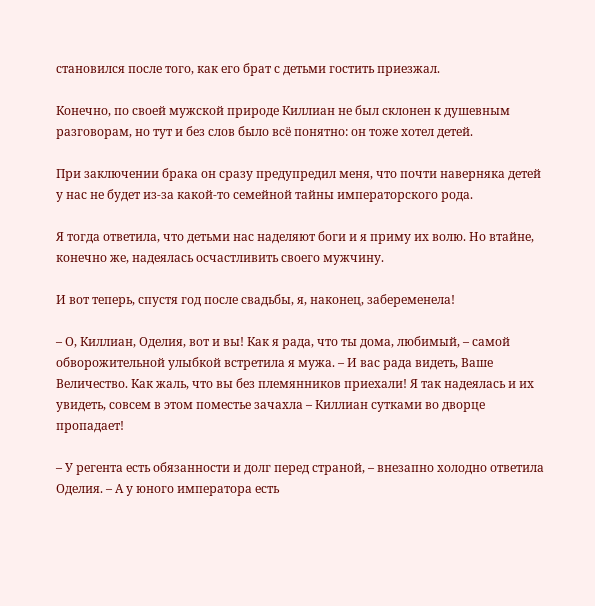становился после того, как его брат с детьми гостить приезжал.

Конечно, по своей мужской природе Киллиан не был склонен к душевным разговорам, но тут и без слов было всё понятно: он тоже хотел детей.

При заключении брака он сразу предупредил меня, что почти наверняка детей у нас не будет из-за какой-то семейной тайны императорского рода.

Я тогда ответила, что детьми нас наделяют боги и я приму их волю. Но втайне, конечно же, надеялась осчастливить своего мужчину.

И вот теперь, спустя год после свадьбы, я, наконец, забеременела!

– О, Киллиан, Оделия, вот и вы! Как я рада, что ты дома, любимый, – самой обворожительной улыбкой встретила я мужа. – И вас рада видеть, Ваше Величество. Как жаль, что вы без племянников приехали! Я так надеялась и их увидеть, совсем в этом поместье зачахла – Киллиан сутками во дворце пропадает!

– У регента есть обязанности и долг перед страной, – внезапно холодно ответила Оделия. – А у юного императора есть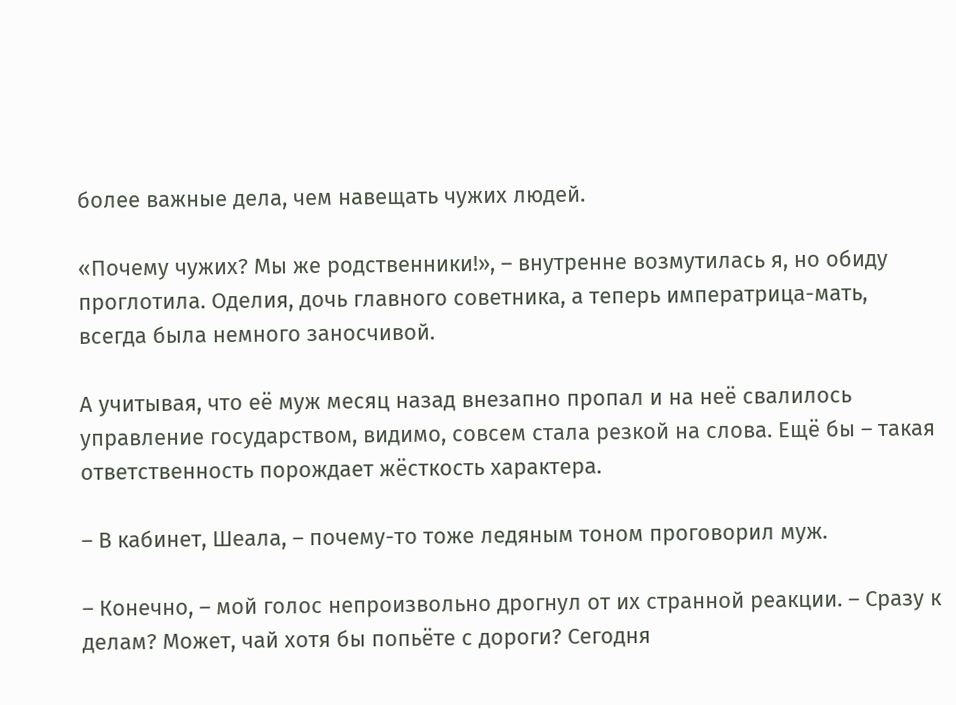более важные дела, чем навещать чужих людей.

«Почему чужих? Мы же родственники!», – внутренне возмутилась я, но обиду проглотила. Оделия, дочь главного советника, а теперь императрица-мать, всегда была немного заносчивой.

А учитывая, что её муж месяц назад внезапно пропал и на неё свалилось управление государством, видимо, совсем стала резкой на слова. Ещё бы – такая ответственность порождает жёсткость характера.

– В кабинет, Шеала, – почему-то тоже ледяным тоном проговорил муж.

– Конечно, – мой голос непроизвольно дрогнул от их странной реакции. – Сразу к делам? Может, чай хотя бы попьёте с дороги? Сегодня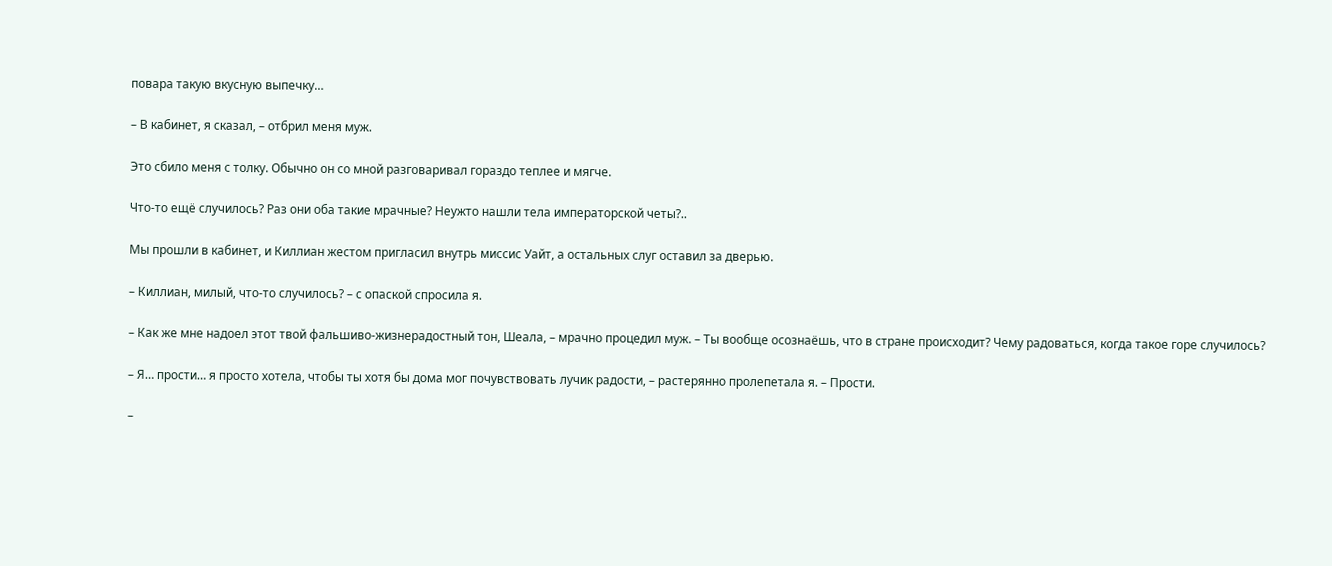повара такую вкусную выпечку…

– В кабинет, я сказал, – отбрил меня муж.

Это сбило меня с толку. Обычно он со мной разговаривал гораздо теплее и мягче.

Что-то ещё случилось? Раз они оба такие мрачные? Неужто нашли тела императорской четы?..

Мы прошли в кабинет, и Киллиан жестом пригласил внутрь миссис Уайт, а остальных слуг оставил за дверью.

– Киллиан, милый, что-то случилось? – с опаской спросила я.

– Как же мне надоел этот твой фальшиво-жизнерадостный тон, Шеала, – мрачно процедил муж. – Ты вообще осознаёшь, что в стране происходит? Чему радоваться, когда такое горе случилось?

– Я… прости… я просто хотела, чтобы ты хотя бы дома мог почувствовать лучик радости, – растерянно пролепетала я. – Прости.

–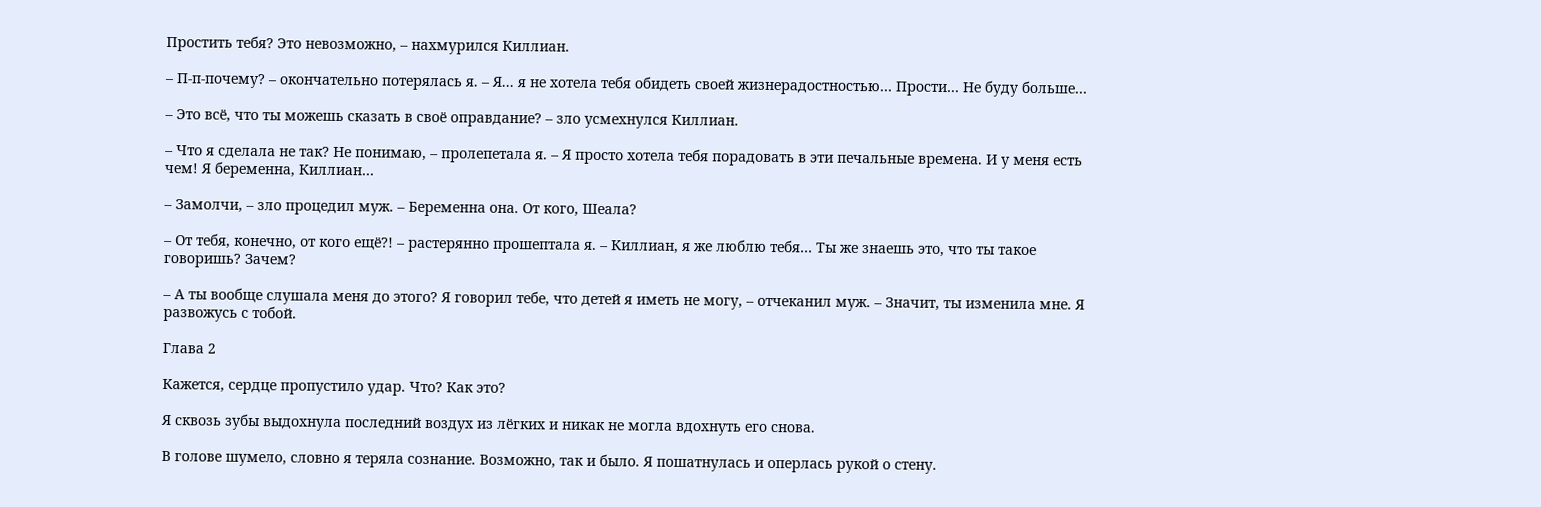Простить тебя? Это невозможно, – нахмурился Киллиан.

– П-п-почему? – окончательно потерялась я. – Я... я не хотела тебя обидеть своей жизнерадостностью… Прости… Не буду больше…

– Это всё, что ты можешь сказать в своё оправдание? – зло усмехнулся Киллиан.

– Что я сделала не так? Не понимаю, – пролепетала я. – Я просто хотела тебя порадовать в эти печальные времена. И у меня есть чем! Я беременна, Киллиан…

– Замолчи, – зло процедил муж. – Беременна она. От кого, Шеала?

– От тебя, конечно, от кого ещё?! – растерянно прошептала я. – Киллиан, я же люблю тебя… Ты же знаешь это, что ты такое говоришь? Зачем?

– А ты вообще слушала меня до этого? Я говорил тебе, что детей я иметь не могу, – отчеканил муж. – Значит, ты изменила мне. Я развожусь с тобой.

Глава 2

Кажется, сердце пропустило удар. Что? Как это?

Я сквозь зубы выдохнула последний воздух из лёгких и никак не могла вдохнуть его снова.

В голове шумело, словно я теряла сознание. Возможно, так и было. Я пошатнулась и оперлась рукой о стену.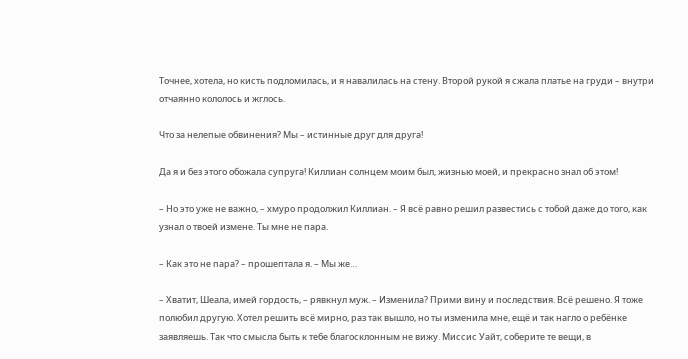Точнее, хотела, но кисть подломилась, и я навалилась на стену. Второй рукой я сжала платье на груди – внутри отчаянно кололось и жглось.

Что за нелепые обвинения? Мы – истинные друг для друга!

Да я и без этого обожала супруга! Киллиан солнцем моим был, жизнью моей, и прекрасно знал об этом!

– Но это уже не важно, – хмуро продолжил Киллиан. – Я всё равно решил развестись с тобой даже до того, как узнал о твоей измене. Ты мне не пара.

– Как это не пара? – прошептала я. – Мы же…

– Хватит, Шеала, имей гордость, – рявкнул муж. – Изменила? Прими вину и последствия. Всё решено. Я тоже полюбил другую. Хотел решить всё мирно, раз так вышло, но ты изменила мне, ещё и так нагло о ребёнке заявляешь. Так что смысла быть к тебе благосклонным не вижу. Миссис Уайт, соберите те вещи, в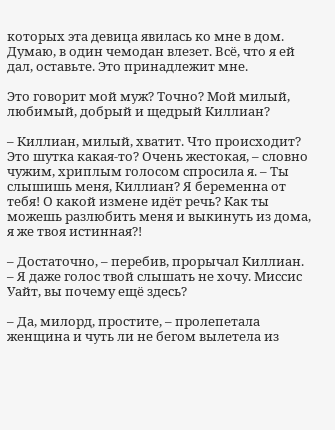которых эта девица явилась ко мне в дом. Думаю, в один чемодан влезет. Всё, что я ей дал, оставьте. Это принадлежит мне.

Это говорит мой муж? Точно? Мой милый, любимый, добрый и щедрый Киллиан?

– Киллиан, милый, хватит. Что происходит? Это шутка какая-то? Очень жестокая, – словно чужим, хриплым голосом спросила я. – Ты слышишь меня, Киллиан? Я беременна от тебя! О какой измене идёт речь? Как ты можешь разлюбить меня и выкинуть из дома, я же твоя истинная?!

– Достаточно, – перебив, прорычал Киллиан. – Я даже голос твой слышать не хочу. Миссис Уайт, вы почему ещё здесь?

– Да, милорд, простите, – пролепетала женщина и чуть ли не бегом вылетела из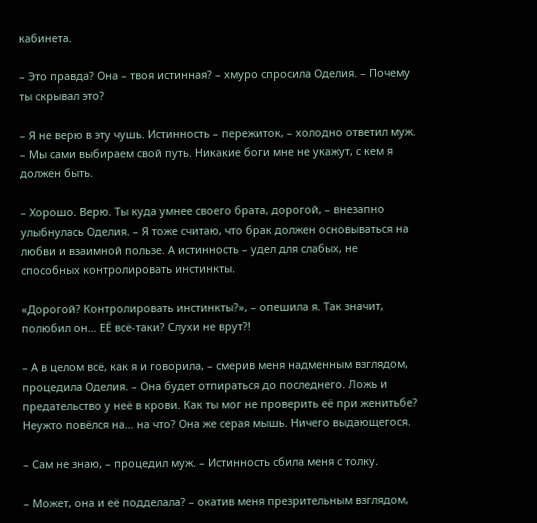кабинета.

– Это правда? Она – твоя истинная? – хмуро спросила Оделия. – Почему ты скрывал это?

– Я не верю в эту чушь. Истинность – пережиток, – холодно ответил муж. – Мы сами выбираем свой путь. Никакие боги мне не укажут, с кем я должен быть.

– Хорошо. Верю. Ты куда умнее своего брата, дорогой, – внезапно улыбнулась Оделия. – Я тоже считаю, что брак должен основываться на любви и взаимной пользе. А истинность – удел для слабых, не способных контролировать инстинкты.

«Дорогой? Контролировать инстинкты?», – опешила я. Так значит, полюбил он… ЕЁ всё-таки? Слухи не врут?!

– А в целом всё, как я и говорила, – смерив меня надменным взглядом, процедила Оделия. – Она будет отпираться до последнего. Ложь и предательство у неё в крови. Как ты мог не проверить её при женитьбе? Неужто повёлся на… на что? Она же серая мышь. Ничего выдающегося.

– Сам не знаю, – процедил муж. – Истинность сбила меня с толку.

– Может, она и её подделала? – окатив меня презрительным взглядом,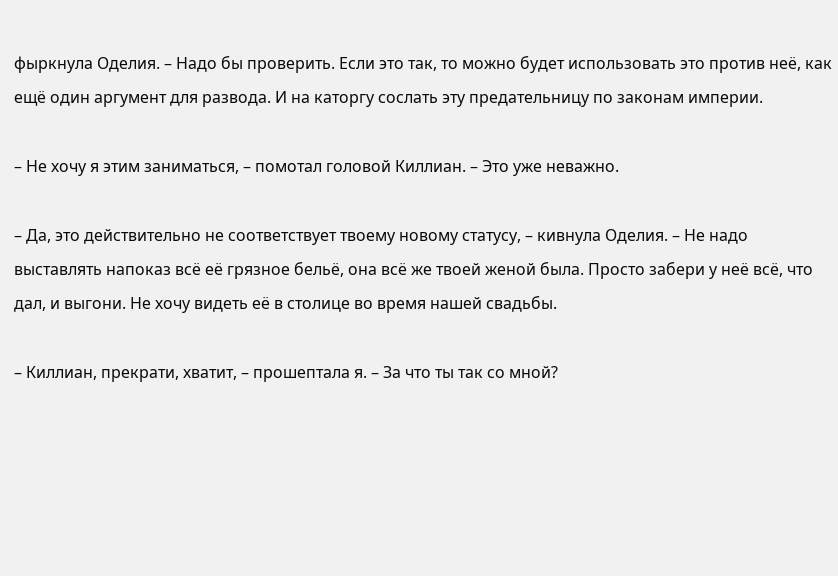фыркнула Оделия. – Надо бы проверить. Если это так, то можно будет использовать это против неё, как ещё один аргумент для развода. И на каторгу сослать эту предательницу по законам империи.

– Не хочу я этим заниматься, – помотал головой Киллиан. – Это уже неважно.

– Да, это действительно не соответствует твоему новому статусу, – кивнула Оделия. – Не надо выставлять напоказ всё её грязное бельё, она всё же твоей женой была. Просто забери у неё всё, что дал, и выгони. Не хочу видеть её в столице во время нашей свадьбы.

– Киллиан, прекрати, хватит, – прошептала я. – За что ты так со мной?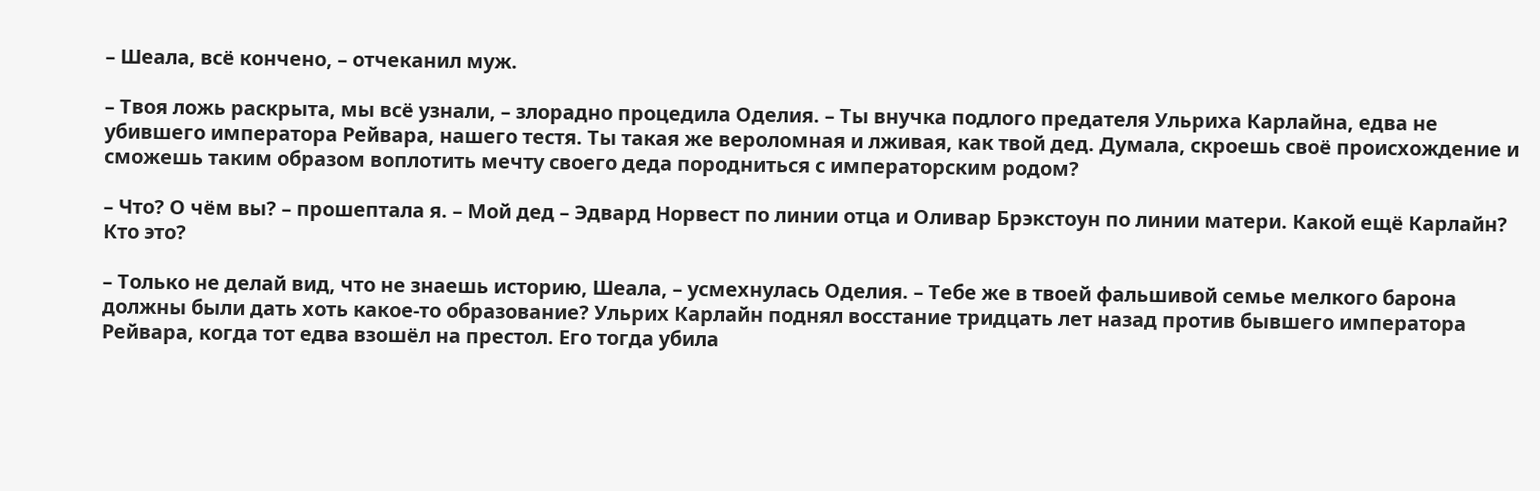– Шеала, всё кончено, – отчеканил муж.

– Твоя ложь раскрыта, мы всё узнали, – злорадно процедила Оделия. – Ты внучка подлого предателя Ульриха Карлайна, едва не убившего императора Рейвара, нашего тестя. Ты такая же вероломная и лживая, как твой дед. Думала, скроешь своё происхождение и сможешь таким образом воплотить мечту своего деда породниться с императорским родом?

– Что? О чём вы? – прошептала я. – Мой дед – Эдвард Норвест по линии отца и Оливар Брэкстоун по линии матери. Какой ещё Карлайн? Кто это?

– Только не делай вид, что не знаешь историю, Шеала, – усмехнулась Оделия. – Тебе же в твоей фальшивой семье мелкого барона должны были дать хоть какое-то образование? Ульрих Карлайн поднял восстание тридцать лет назад против бывшего императора Рейвара, когда тот едва взошёл на престол. Его тогда убила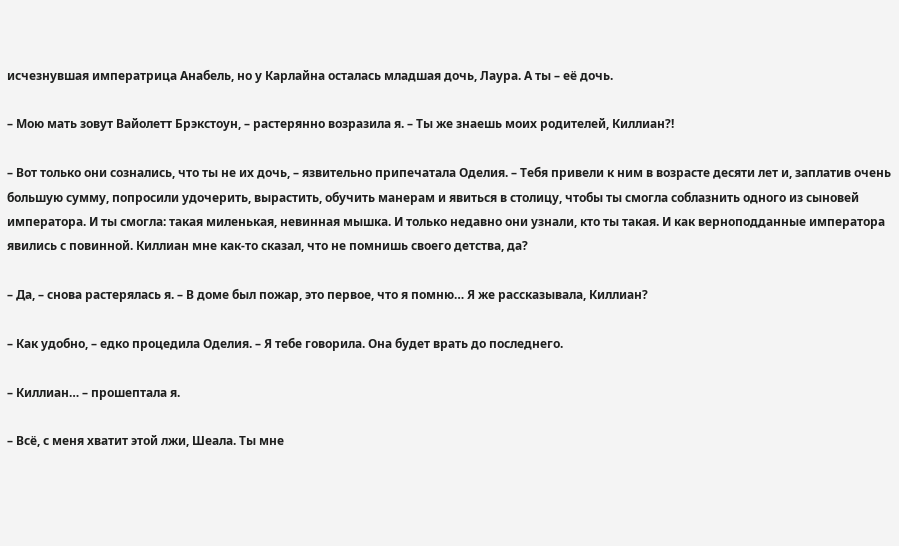исчезнувшая императрица Анабель, но у Карлайна осталась младшая дочь, Лаура. А ты – её дочь.

– Мою мать зовут Вайолетт Брэкстоун, – растерянно возразила я. – Ты же знаешь моих родителей, Киллиан?!

– Вот только они сознались, что ты не их дочь, – язвительно припечатала Оделия. – Тебя привели к ним в возрасте десяти лет и, заплатив очень большую сумму, попросили удочерить, вырастить, обучить манерам и явиться в столицу, чтобы ты смогла соблазнить одного из сыновей императора. И ты смогла: такая миленькая, невинная мышка. И только недавно они узнали, кто ты такая. И как верноподданные императора явились с повинной. Киллиан мне как-то сказал, что не помнишь своего детства, да?

– Да, – снова растерялась я. – В доме был пожар, это первое, что я помню… Я же рассказывала, Киллиан?

– Как удобно, – едко процедила Оделия. – Я тебе говорила. Она будет врать до последнего.

– Киллиан… – прошептала я.

– Всё, с меня хватит этой лжи, Шеала. Ты мне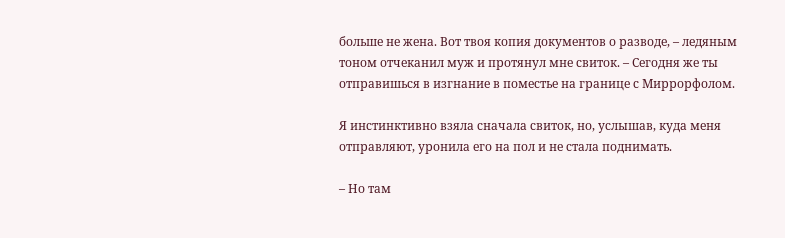больше не жена. Вот твоя копия документов о разводе, – ледяным тоном отчеканил муж и протянул мне свиток. – Сегодня же ты отправишься в изгнание в поместье на границе с Миррорфолом.

Я инстинктивно взяла сначала свиток, но, услышав, куда меня отправляют, уронила его на пол и не стала поднимать.

– Но там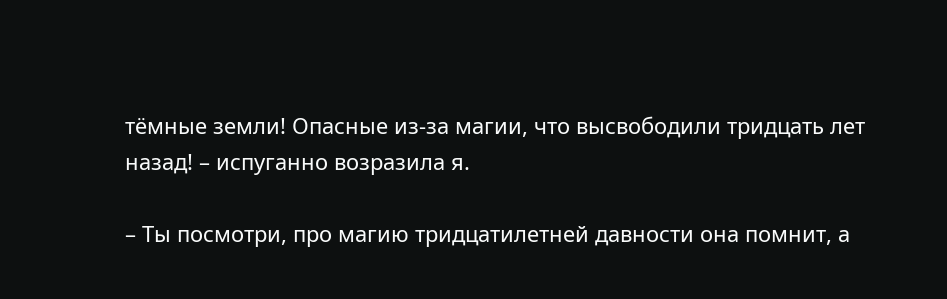тёмные земли! Опасные из-за магии, что высвободили тридцать лет назад! – испуганно возразила я.

– Ты посмотри, про магию тридцатилетней давности она помнит, а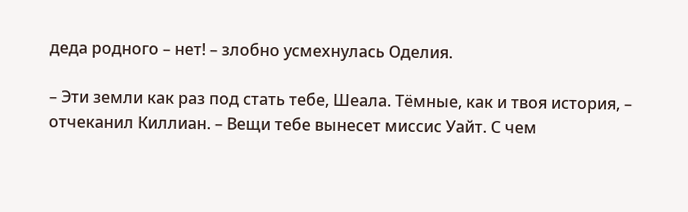деда родного – нет! – злобно усмехнулась Оделия.

– Эти земли как раз под стать тебе, Шеала. Тёмные, как и твоя история, – отчеканил Киллиан. – Вещи тебе вынесет миссис Уайт. С чем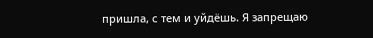пришла, с тем и уйдёшь. Я запрещаю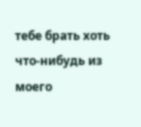тебе брать хоть что-нибудь из моего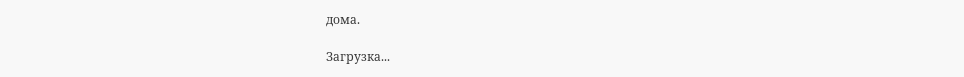дома.

Загрузка...